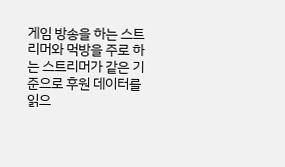게임 방송을 하는 스트리머와 먹방을 주로 하는 스트리머가 같은 기준으로 후원 데이터를 읽으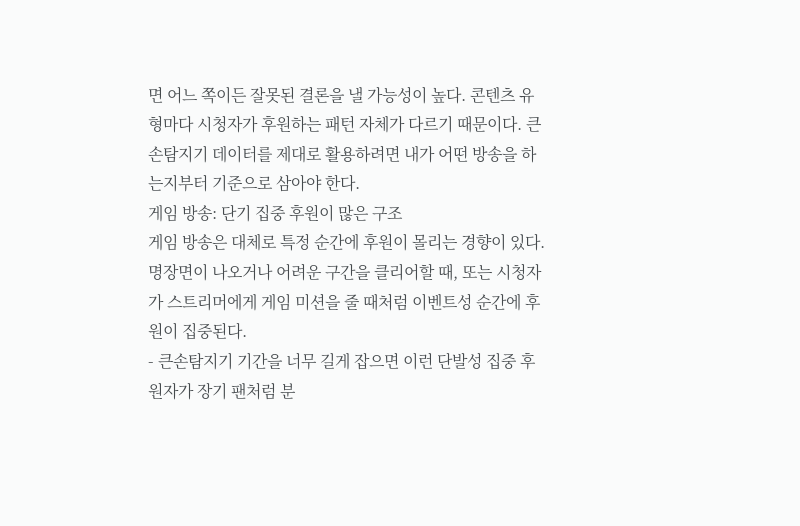면 어느 쪽이든 잘못된 결론을 낼 가능성이 높다. 콘텐츠 유형마다 시청자가 후원하는 패턴 자체가 다르기 때문이다. 큰손탐지기 데이터를 제대로 활용하려면 내가 어떤 방송을 하는지부터 기준으로 삼아야 한다.
게임 방송: 단기 집중 후원이 많은 구조
게임 방송은 대체로 특정 순간에 후원이 몰리는 경향이 있다. 명장면이 나오거나 어려운 구간을 클리어할 때, 또는 시청자가 스트리머에게 게임 미션을 줄 때처럼 이벤트성 순간에 후원이 집중된다.
- 큰손탐지기 기간을 너무 길게 잡으면 이런 단발성 집중 후원자가 장기 팬처럼 분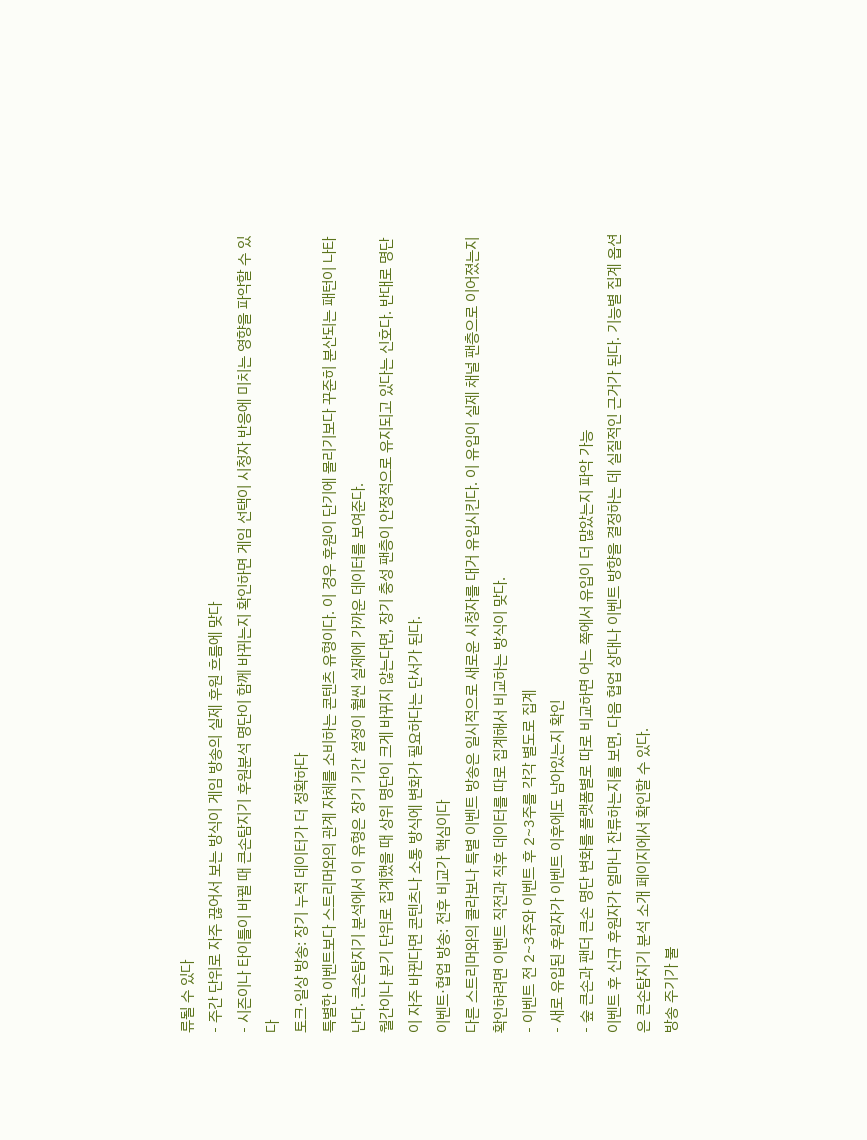류될 수 있다
- 주간 단위로 자주 끊어서 보는 방식이 게임 방송의 실제 후원 흐름에 맞다
- 시즌이나 타이틀이 바뀔 때 큰손탐지기 후원분석 명단이 함께 바뀌는지 확인하면 게임 선택이 시청자 반응에 미치는 영향을 파악할 수 있다
토크·일상 방송: 장기 누적 데이터가 더 정확하다
특별한 이벤트보다 스트리머와의 관계 자체를 소비하는 콘텐츠 유형이다. 이 경우 후원이 단기에 몰리기보다 꾸준히 분산되는 패턴이 나타난다. 큰손탐지기 분석에서 이 유형은 장기 기간 설정이 훨씬 실제에 가까운 데이터를 보여준다.
월간이나 분기 단위로 집계했을 때 상위 명단이 크게 바뀌지 않는다면, 장기 충성 팬층이 안정적으로 유지되고 있다는 신호다. 반대로 명단이 자주 바뀐다면 콘텐츠나 소통 방식에 변화가 필요하다는 단서가 된다.
이벤트·협업 방송: 전후 비교가 핵심이다
다른 스트리머와의 콜라보나 특별 이벤트 방송은 일시적으로 새로운 시청자를 대거 유입시킨다. 이 유입이 실제 채널 팬층으로 이어졌는지 확인하려면 이벤트 직전과 직후 데이터를 따로 집계해서 비교하는 방식이 맞다.
- 이벤트 전 2~3주와 이벤트 후 2~3주를 각각 별도로 집계
- 새로 유입된 후원자가 이벤트 이후에도 남아있는지 확인
- 숲 큰손과 팬더 큰손 명단 변화를 플랫폼별로 따로 비교하면 어느 쪽에서 유입이 더 많았는지 파악 가능
이벤트 후 신규 후원자가 얼마나 잔류하는지를 보면, 다음 협업 상대나 이벤트 방향을 결정하는 데 실질적인 근거가 된다. 기능별 집계 옵션은 큰손탐지기 분석 소개 페이지에서 확인할 수 있다.
방송 주기가 불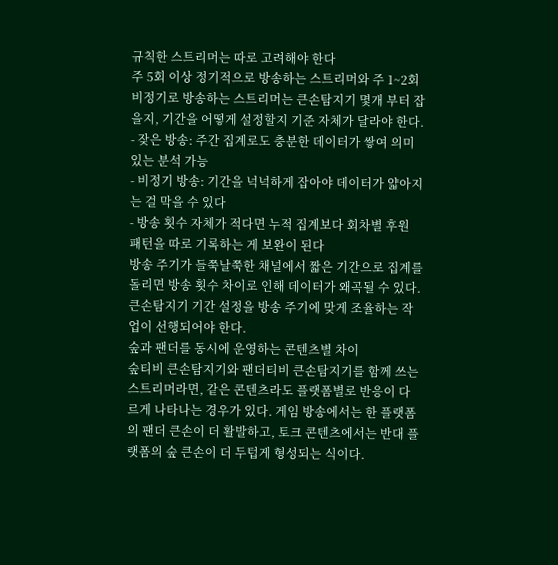규칙한 스트리머는 따로 고려해야 한다
주 5회 이상 정기적으로 방송하는 스트리머와 주 1~2회 비정기로 방송하는 스트리머는 큰손탐지기 몇개 부터 잡을지, 기간을 어떻게 설정할지 기준 자체가 달라야 한다.
- 잦은 방송: 주간 집계로도 충분한 데이터가 쌓여 의미 있는 분석 가능
- 비정기 방송: 기간을 넉넉하게 잡아야 데이터가 얇아지는 걸 막을 수 있다
- 방송 횟수 자체가 적다면 누적 집계보다 회차별 후원 패턴을 따로 기록하는 게 보완이 된다
방송 주기가 들쭉날쭉한 채널에서 짧은 기간으로 집계를 돌리면 방송 횟수 차이로 인해 데이터가 왜곡될 수 있다. 큰손탐지기 기간 설정을 방송 주기에 맞게 조율하는 작업이 선행되어야 한다.
숲과 팬더를 동시에 운영하는 콘텐츠별 차이
숲티비 큰손탐지기와 팬더티비 큰손탐지기를 함께 쓰는 스트리머라면, 같은 콘텐츠라도 플랫폼별로 반응이 다르게 나타나는 경우가 있다. 게임 방송에서는 한 플랫폼의 팬더 큰손이 더 활발하고, 토크 콘텐츠에서는 반대 플랫폼의 숲 큰손이 더 두텁게 형성되는 식이다.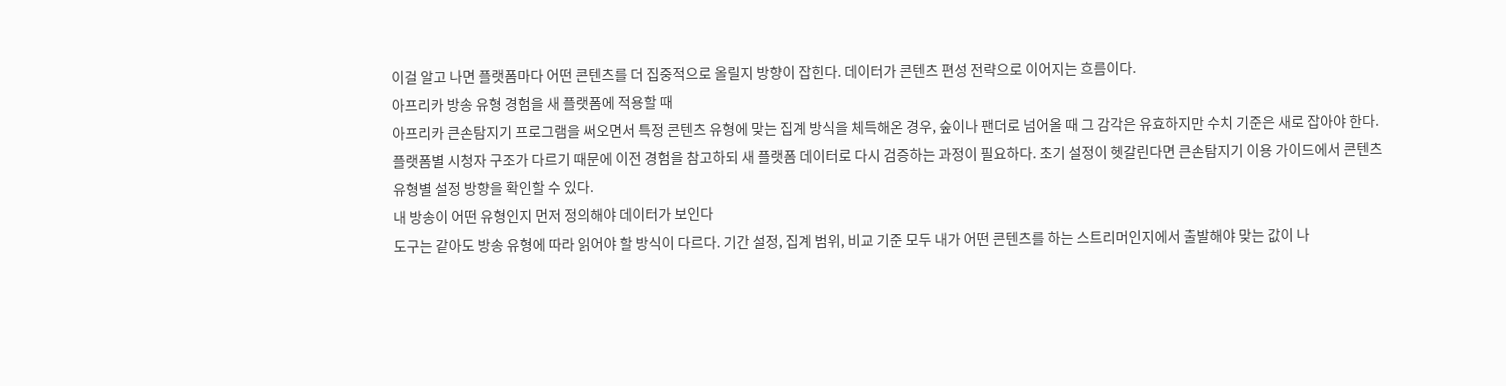이걸 알고 나면 플랫폼마다 어떤 콘텐츠를 더 집중적으로 올릴지 방향이 잡힌다. 데이터가 콘텐츠 편성 전략으로 이어지는 흐름이다.
아프리카 방송 유형 경험을 새 플랫폼에 적용할 때
아프리카 큰손탐지기 프로그램을 써오면서 특정 콘텐츠 유형에 맞는 집계 방식을 체득해온 경우, 숲이나 팬더로 넘어올 때 그 감각은 유효하지만 수치 기준은 새로 잡아야 한다. 플랫폼별 시청자 구조가 다르기 때문에 이전 경험을 참고하되 새 플랫폼 데이터로 다시 검증하는 과정이 필요하다. 초기 설정이 헷갈린다면 큰손탐지기 이용 가이드에서 콘텐츠 유형별 설정 방향을 확인할 수 있다.
내 방송이 어떤 유형인지 먼저 정의해야 데이터가 보인다
도구는 같아도 방송 유형에 따라 읽어야 할 방식이 다르다. 기간 설정, 집계 범위, 비교 기준 모두 내가 어떤 콘텐츠를 하는 스트리머인지에서 출발해야 맞는 값이 나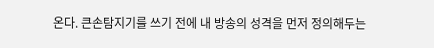온다. 큰손탐지기를 쓰기 전에 내 방송의 성격을 먼저 정의해두는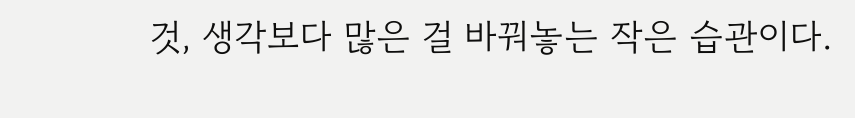것, 생각보다 많은 걸 바꿔놓는 작은 습관이다.